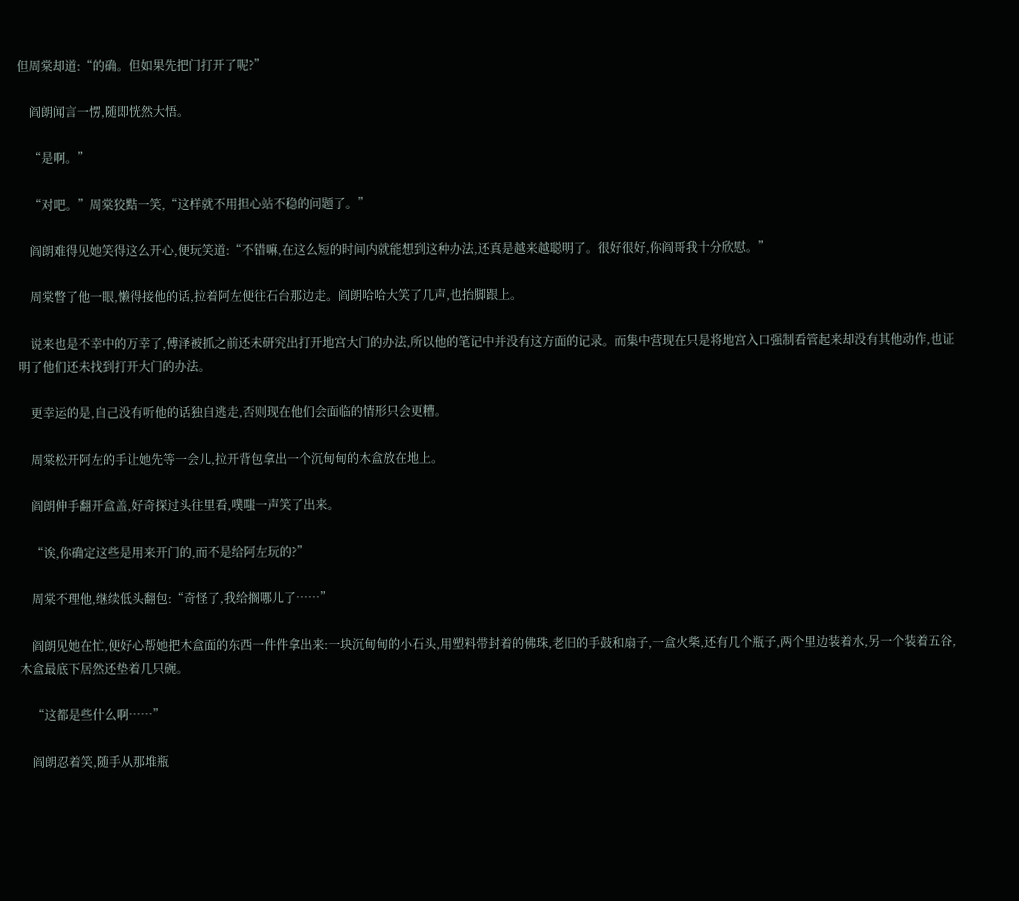但周棠却道:“的确。但如果先把门打开了呢?”

    阎朗闻言一愣,随即恍然大悟。

    “是啊。”

    “对吧。”周棠狡黠一笑,“这样就不用担心站不稳的问题了。”

    阎朗难得见她笑得这么开心,便玩笑道:“不错嘛,在这么短的时间内就能想到这种办法,还真是越来越聪明了。很好很好,你阎哥我十分欣慰。”

    周棠瞥了他一眼,懒得接他的话,拉着阿左便往石台那边走。阎朗哈哈大笑了几声,也抬脚跟上。

    说来也是不幸中的万幸了,傅泽被抓之前还未研究出打开地宫大门的办法,所以他的笔记中并没有这方面的记录。而集中营现在只是将地宫入口强制看管起来却没有其他动作,也证明了他们还未找到打开大门的办法。

    更幸运的是,自己没有听他的话独自逃走,否则现在他们会面临的情形只会更糟。

    周棠松开阿左的手让她先等一会儿,拉开背包拿出一个沉甸甸的木盒放在地上。

    阎朗伸手翻开盒盖,好奇探过头往里看,噗嗤一声笑了出来。

    “诶,你确定这些是用来开门的,而不是给阿左玩的?”

    周棠不理他,继续低头翻包:“奇怪了,我给搁哪儿了……”

    阎朗见她在忙,便好心帮她把木盒面的东西一件件拿出来:一块沉甸甸的小石头,用塑料带封着的佛珠,老旧的手鼓和扇子,一盒火柴,还有几个瓶子,两个里边装着水,另一个装着五谷,木盒最底下居然还垫着几只碗。

    “这都是些什么啊……”

    阎朗忍着笑,随手从那堆瓶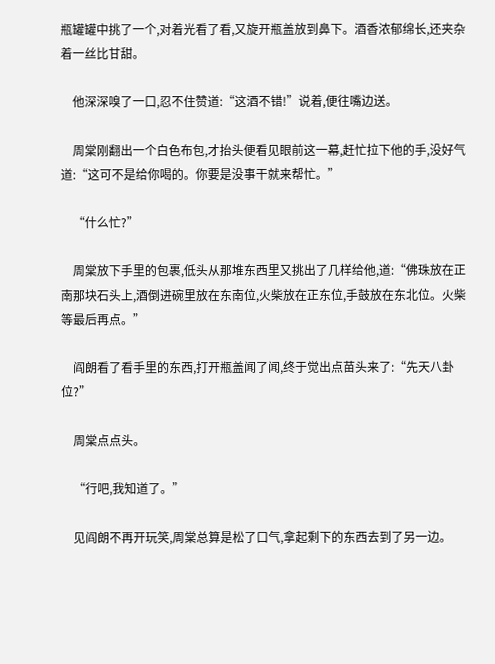瓶罐罐中挑了一个,对着光看了看,又旋开瓶盖放到鼻下。酒香浓郁绵长,还夹杂着一丝比甘甜。

    他深深嗅了一口,忍不住赞道:“这酒不错!”说着,便往嘴边送。

    周棠刚翻出一个白色布包,才抬头便看见眼前这一幕,赶忙拉下他的手,没好气道:“这可不是给你喝的。你要是没事干就来帮忙。”

    “什么忙?”

    周棠放下手里的包裹,低头从那堆东西里又挑出了几样给他,道:“佛珠放在正南那块石头上,酒倒进碗里放在东南位,火柴放在正东位,手鼓放在东北位。火柴等最后再点。”

    阎朗看了看手里的东西,打开瓶盖闻了闻,终于觉出点苗头来了:“先天八卦位?”

    周棠点点头。

    “行吧,我知道了。”

    见阎朗不再开玩笑,周棠总算是松了口气,拿起剩下的东西去到了另一边。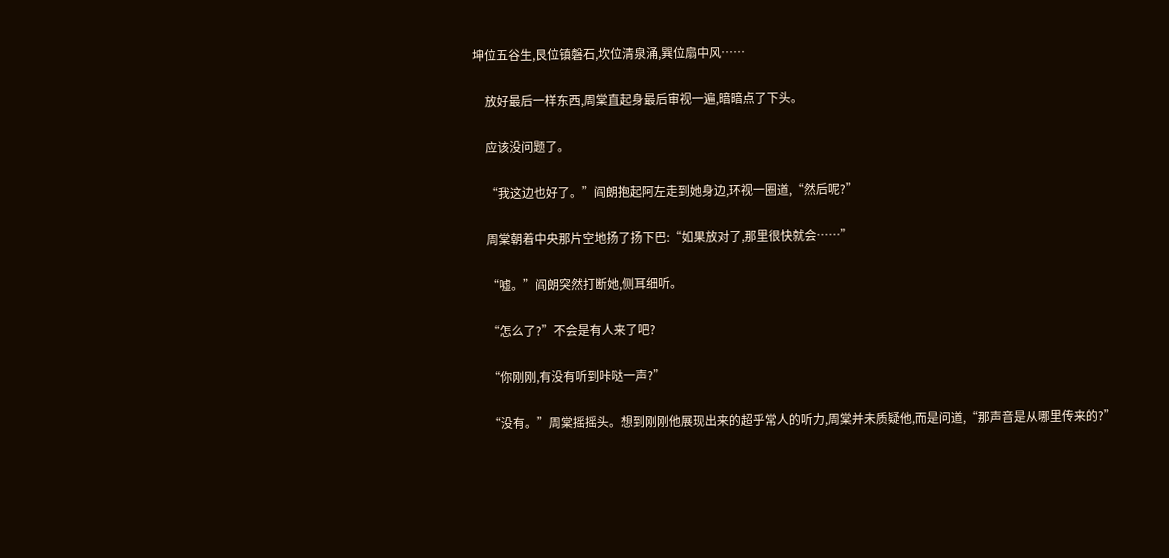坤位五谷生,艮位镇磐石,坎位清泉涌,巽位扇中风……

    放好最后一样东西,周棠直起身最后审视一遍,暗暗点了下头。

    应该没问题了。

    “我这边也好了。”阎朗抱起阿左走到她身边,环视一圈道,“然后呢?”

    周棠朝着中央那片空地扬了扬下巴:“如果放对了,那里很快就会……”

    “嘘。”阎朗突然打断她,侧耳细听。

    “怎么了?”不会是有人来了吧?

    “你刚刚,有没有听到咔哒一声?”

    “没有。”周棠摇摇头。想到刚刚他展现出来的超乎常人的听力,周棠并未质疑他,而是问道,“那声音是从哪里传来的?”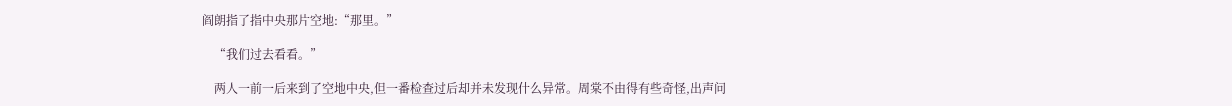阎朗指了指中央那片空地:“那里。”

    “我们过去看看。”

    两人一前一后来到了空地中央,但一番检查过后却并未发现什么异常。周棠不由得有些奇怪,出声问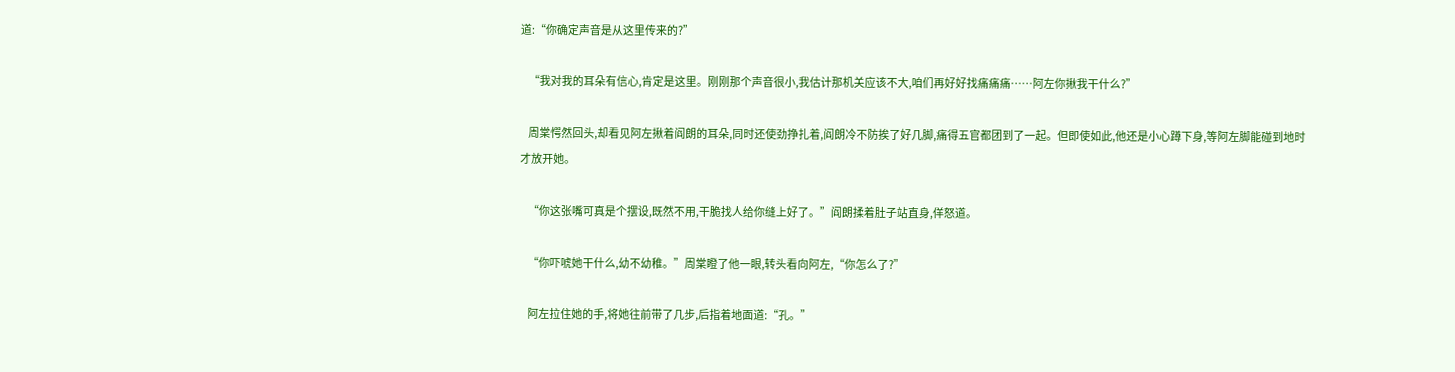道:“你确定声音是从这里传来的?”

    “我对我的耳朵有信心,肯定是这里。刚刚那个声音很小,我估计那机关应该不大,咱们再好好找痛痛痛……阿左你揪我干什么?”

    周棠愕然回头,却看见阿左揪着阎朗的耳朵,同时还使劲挣扎着,阎朗冷不防挨了好几脚,痛得五官都团到了一起。但即使如此,他还是小心蹲下身,等阿左脚能碰到地时才放开她。

    “你这张嘴可真是个摆设,既然不用,干脆找人给你缝上好了。”阎朗揉着肚子站直身,佯怒道。

    “你吓唬她干什么,幼不幼稚。”周棠瞪了他一眼,转头看向阿左,“你怎么了?”

    阿左拉住她的手,将她往前带了几步,后指着地面道:“孔。”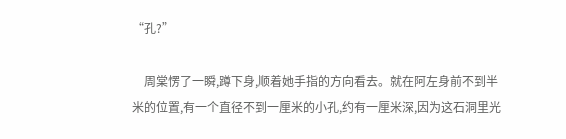“孔?”

    周棠愣了一瞬,蹲下身,顺着她手指的方向看去。就在阿左身前不到半米的位置,有一个直径不到一厘米的小孔,约有一厘米深,因为这石洞里光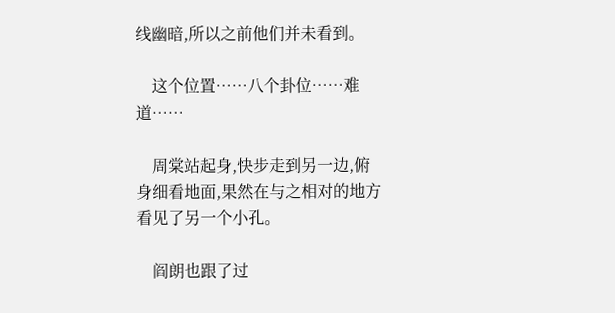线幽暗,所以之前他们并未看到。

    这个位置……八个卦位……难道……

    周棠站起身,快步走到另一边,俯身细看地面,果然在与之相对的地方看见了另一个小孔。

    阎朗也跟了过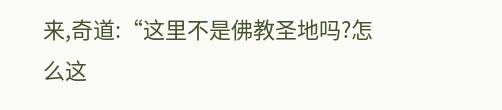来,奇道:“这里不是佛教圣地吗?怎么这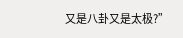又是八卦又是太极?”